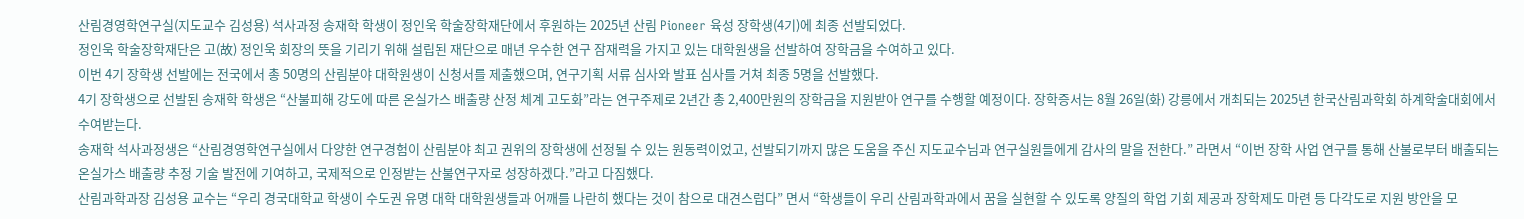산림경영학연구실(지도교수 김성용) 석사과정 송재학 학생이 정인욱 학술장학재단에서 후원하는 2025년 산림 Pioneer 육성 장학생(4기)에 최종 선발되었다.
정인욱 학술장학재단은 고(故) 정인욱 회장의 뜻을 기리기 위해 설립된 재단으로 매년 우수한 연구 잠재력을 가지고 있는 대학원생을 선발하여 장학금을 수여하고 있다.
이번 4기 장학생 선발에는 전국에서 총 50명의 산림분야 대학원생이 신청서를 제출했으며, 연구기획 서류 심사와 발표 심사를 거쳐 최종 5명을 선발했다.
4기 장학생으로 선발된 송재학 학생은 “산불피해 강도에 따른 온실가스 배출량 산정 체계 고도화”라는 연구주제로 2년간 총 2,400만원의 장학금을 지원받아 연구를 수행할 예정이다. 장학증서는 8월 26일(화) 강릉에서 개최되는 2025년 한국산림과학회 하계학술대회에서 수여받는다.
송재학 석사과정생은 “산림경영학연구실에서 다양한 연구경험이 산림분야 최고 권위의 장학생에 선정될 수 있는 원동력이었고, 선발되기까지 많은 도움을 주신 지도교수님과 연구실원들에게 감사의 말을 전한다.” 라면서 “이번 장학 사업 연구를 통해 산불로부터 배출되는 온실가스 배출량 추정 기술 발전에 기여하고, 국제적으로 인정받는 산불연구자로 성장하겠다.”라고 다짐했다.
산림과학과장 김성용 교수는 “우리 경국대학교 학생이 수도권 유명 대학 대학원생들과 어깨를 나란히 했다는 것이 참으로 대견스럽다” 면서 “학생들이 우리 산림과학과에서 꿈을 실현할 수 있도록 양질의 학업 기회 제공과 장학제도 마련 등 다각도로 지원 방안을 모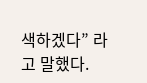색하겠다” 라고 말했다.